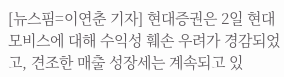[뉴스핌=이연춘 기자] 현대증권은 2일 현대모비스에 대해 수익성 훼손 우려가 경감되었고, 견조한 매출 성장세는 계속되고 있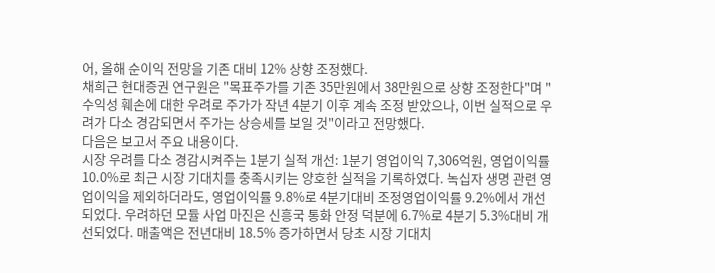어, 올해 순이익 전망을 기존 대비 12% 상향 조정했다.
채희근 현대증권 연구원은 "목표주가를 기존 35만원에서 38만원으로 상향 조정한다"며 "수익성 훼손에 대한 우려로 주가가 작년 4분기 이후 계속 조정 받았으나, 이번 실적으로 우려가 다소 경감되면서 주가는 상승세를 보일 것"이라고 전망했다.
다음은 보고서 주요 내용이다.
시장 우려를 다소 경감시켜주는 1분기 실적 개선: 1분기 영업이익 7,306억원, 영업이익률 10.0%로 최근 시장 기대치를 충족시키는 양호한 실적을 기록하였다. 녹십자 생명 관련 영업이익을 제외하더라도, 영업이익률 9.8%로 4분기대비 조정영업이익률 9.2%에서 개선되었다. 우려하던 모듈 사업 마진은 신흥국 통화 안정 덕분에 6.7%로 4분기 5.3%대비 개선되었다. 매출액은 전년대비 18.5% 증가하면서 당초 시장 기대치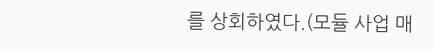를 상회하였다.(모듈 사업 매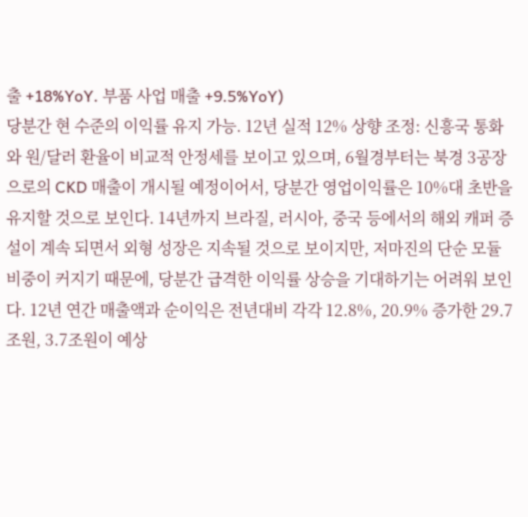출 +18%YoY. 부품 사업 매출 +9.5%YoY)
당분간 현 수준의 이익률 유지 가능. 12년 실적 12% 상향 조정: 신흥국 통화와 원/달러 환율이 비교적 안정세를 보이고 있으며, 6월경부터는 북경 3공장으로의 CKD 매출이 개시될 예정이어서, 당분간 영업이익률은 10%대 초반을 유지할 것으로 보인다. 14년까지 브라질, 러시아, 중국 등에서의 해외 캐퍼 증설이 계속 되면서 외형 성장은 지속될 것으로 보이지만, 저마진의 단순 모듈 비중이 커지기 때문에, 당분간 급격한 이익률 상승을 기대하기는 어려워 보인다. 12년 연간 매출액과 순이익은 전년대비 각각 12.8%, 20.9% 증가한 29.7조원, 3.7조원이 예상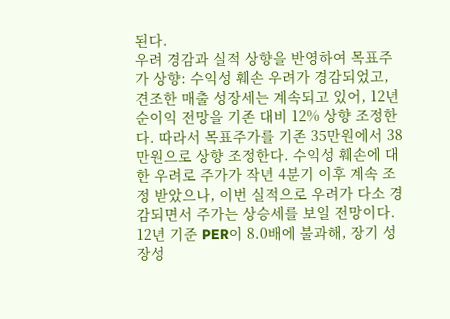된다.
우려 경감과 실적 상향을 반영하여 목표주가 상향: 수익성 훼손 우려가 경감되었고, 견조한 매출 성장세는 계속되고 있어, 12년 순이익 전망을 기존 대비 12% 상향 조정한다. 따라서 목표주가를 기존 35만원에서 38만원으로 상향 조정한다. 수익성 훼손에 대한 우려로 주가가 작년 4분기 이후 계속 조정 받았으나, 이번 실적으로 우려가 다소 경감되면서 주가는 상승세를 보일 전망이다. 12년 기준 PER이 8.0배에 불과해, 장기 성장성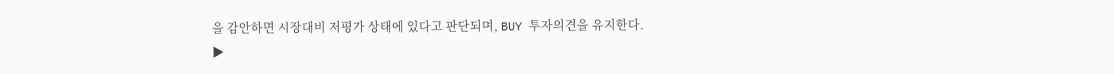을 감안하면 시장대비 저평가 상태에 있다고 판단되며, BUY 투자의견을 유지한다.
▶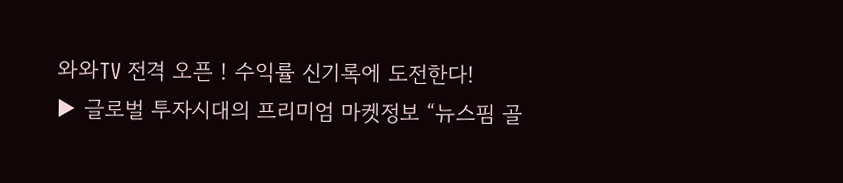와와TV 전격 오픈 ! 수익률 신기록에 도전한다!
▶ 글로벌 투자시대의 프리미엄 마켓정보 “뉴스핌 골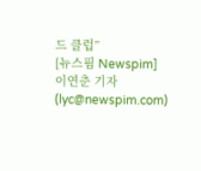드 클럽”
[뉴스핌 Newspim] 이연춘 기자 (lyc@newspim.com)